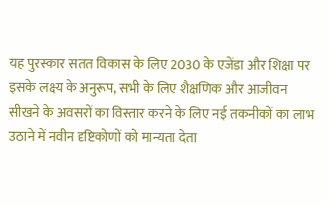यह पुरस्कार सतत विकास के लिए 2030 के एजेंडा और शिक्षा पर इसके लक्ष्य के अनुरूप, सभी के लिए शैक्षणिक और आजीवन सीखने के अवसरों का विस्तार करने के लिए नई तकनीकों का लाभ उठाने में नवीन दृष्टिकोणों को मान्यता देता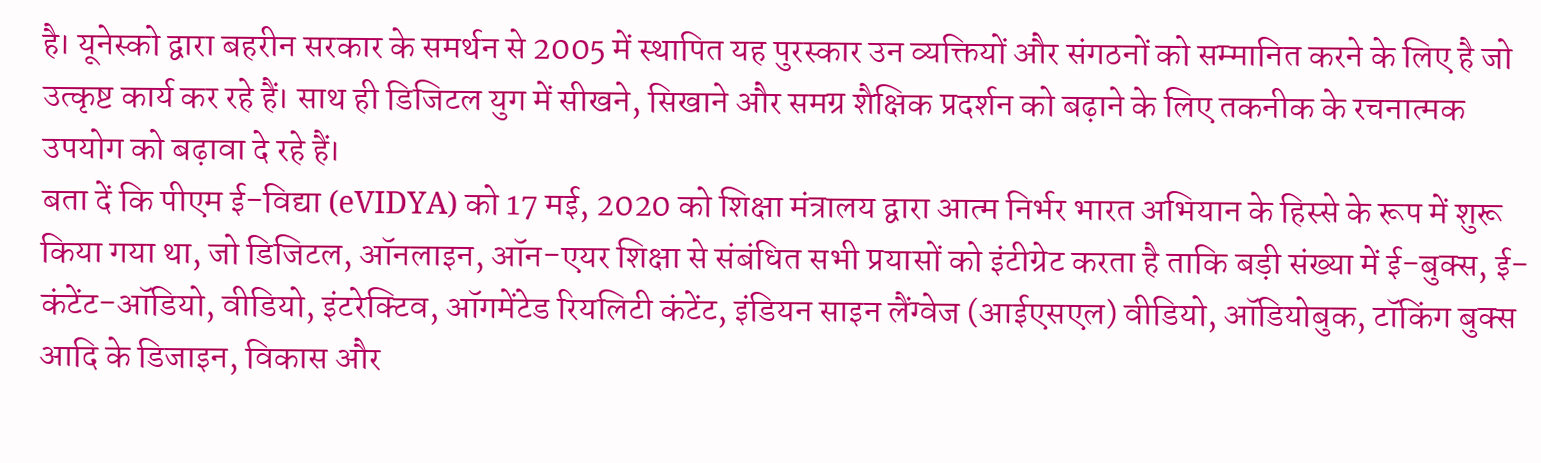है। यूनेस्को द्वारा बहरीन सरकार के समर्थन से 2005 में स्थापित यह पुरस्कार उन व्यक्तियों और संगठनों को सम्मानित करने के लिए है जो उत्कृष्ट कार्य कर रहे हैं। साथ ही डिजिटल युग में सीखने, सिखाने और समग्र शैक्षिक प्रदर्शन को बढ़ाने के लिए तकनीक के रचनात्मक उपयोग को बढ़ावा दे रहे हैं।
बता दें कि पीएम ई-विद्या (eVIDYA) को 17 मई, 2020 को शिक्षा मंत्रालय द्वारा आत्म निर्भर भारत अभियान के हिस्से के रूप में शुरू किया गया था, जो डिजिटल, ऑनलाइन, ऑन-एयर शिक्षा से संबंधित सभी प्रयासों को इंटीग्रेट करता है ताकि बड़ी संख्या में ई-बुक्स, ई-कंटेंट-ऑडियो, वीडियो, इंटरेक्टिव, ऑगमेंटेड रियलिटी कंटेंट, इंडियन साइन लैंग्वेज (आईएसएल) वीडियो, ऑडियोबुक, टॉकिंग बुक्स आदि के डिजाइन, विकास और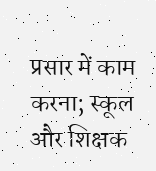प्रसार में काम करना; स्कूल और शिक्षक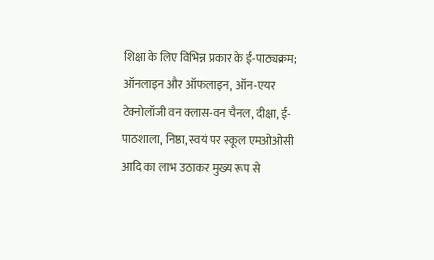शिक्षा के लिए विभिन्न प्रकार के ई-पाठ्यक्रम; ऑनलाइन और ऑफलाइन, ऑन-एयर टेक्नोलॉजी वन क्लास-वन चैनल, दीक्षा, ई-पाठशाला, निष्ठा, स्वयं पर स्कूल एमओओसी आदि का लाभ उठाकर मुख्य रूप से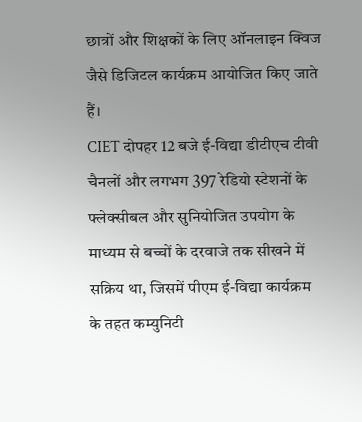छात्रों और शिक्षकों के लिए ऑनलाइन क्विज जैसे डिजिटल कार्यक्रम आयोजित किए जाते हैं।
CIET दोपहर 12 बजे ई-विद्या डीटीएच टीवी चैनलों और लगभग 397 रेडियो स्टेशनों के फ्लेक्सीबल और सुनियोजित उपयोग के माध्यम से बच्चों के दरवाजे तक सीखने में सक्रिय था, जिसमें पीएम ई-विद्या कार्यक्रम के तहत कम्युनिटी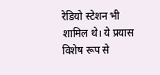रेडियो स्टेशन भी शामिल थे। ये प्रयास विशेष रूप से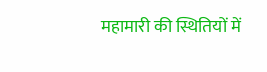महामारी की स्थितियों में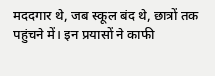मददगार थे, जब स्कूल बंद थे, छात्रों तक पहुंचने में। इन प्रयासों ने काफी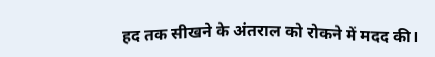हद तक सीखने के अंतराल को रोकने में मदद की।